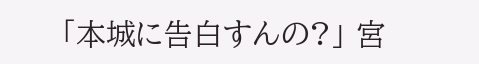「本城に告白すんの?」 宮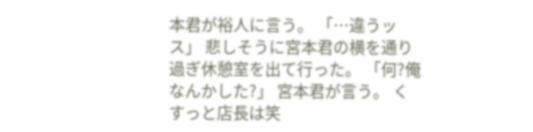本君が裕人に言う。 「…違うッス」 悲しそうに宮本君の横を通り過ぎ休憩室を出て行った。 「何?俺なんかした?」 宮本君が言う。 くすっと店長は笑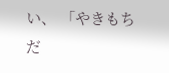い、 「やきもちだ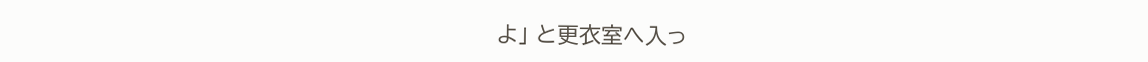よ」 と更衣室へ入っ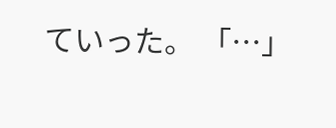ていった。 「…」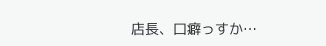店長、口癖っすか…